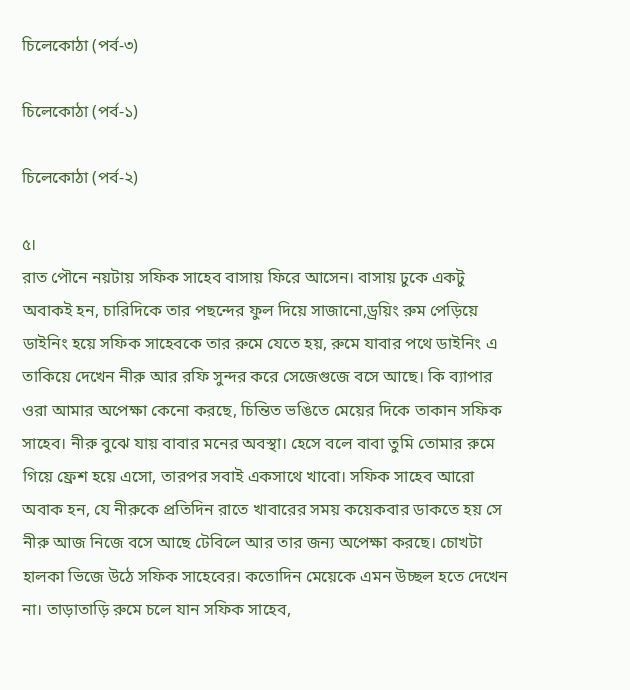চিলেকোঠা (পর্ব-৩)

চিলেকোঠা (পর্ব-১)

চিলেকোঠা (পর্ব-২)

৫।
রাত পৌনে নয়টায় সফিক সাহেব বাসায় ফিরে আসেন। বাসায় ঢুকে একটু অবাকই হন, চারিদিকে তার পছন্দের ফুল দিয়ে সাজানো,ড্রয়িং রুম পেড়িয়ে ডাইনিং হয়ে সফিক সাহেবকে তার রুমে যেতে হয়, রুমে যাবার পথে ডাইনিং এ তাকিয়ে দেখেন নীরু আর রফি সুন্দর করে সেজেগুজে বসে আছে। কি ব্যাপার ওরা আমার অপেক্ষা কেনো করছে, চিন্তিত ভঙিতে মেয়ের দিকে তাকান সফিক সাহেব। নীরু বুঝে যায় বাবার মনের অবস্থা। হেসে বলে বাবা তুমি তোমার রুমে গিয়ে ফ্রেশ হয়ে এসো, তারপর সবাই একসাথে খাবো। সফিক সাহেব আরো অবাক হন, যে নীরুকে প্রতিদিন রাতে খাবারের সময় কয়েকবার ডাকতে হয় সে নীরু আজ নিজে বসে আছে টেবিলে আর তার জন্য অপেক্ষা করছে। চোখটা হালকা ভিজে উঠে সফিক সাহেবের। কতোদিন মেয়েকে এমন উচ্ছল হতে দেখেন না। তাড়াতাড়ি রুমে চলে যান সফিক সাহেব,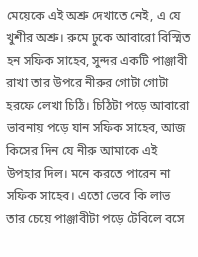মেয়েকে এই অশ্রু দেখাতে নেই, এ যে খুশীর অশ্রু। রুমে ঢুকে আবারো বিস্মিত হন সফিক সাহেব, সুন্দর একটি পাঞ্জাবী রাখা তার উপরে নীরুর গোটা গোটা হরফে লেখা চিঠি। চিঠিটা পড়ে আবারো ভাবনায় পড়ে যান সফিক সাহেব, আজ কিসের দিন যে নীরু আমাকে এই উপহার দিল। মনে করতে পারেন না সফিক সাহেব। এতো ভেবে কি লাভ তার চেয়ে পাঞ্জাবীটা পড়ে টেবিলে বসে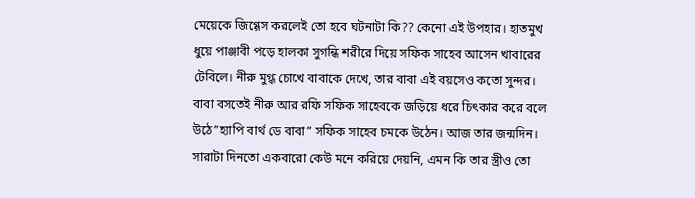মেয়েকে জিগ্গেস করলেই তো হবে ঘটনাটা কি?? কেনো এই উপহার। হাতমুখ ধুয়ে পাঞ্জাবী পড়ে হালকা সুগন্ধি শরীরে দিয়ে সফিক সাহেব আসেন খাবারের টেবিলে। নীরু মুগ্ধ চোখে বাবাকে দেখে, তার বাবা এই বয়সেও কতো সুন্দর। বাবা বসতেই নীরু আর রফি সফিক সাহেবকে জড়িয়ে ধরে চিৎকার করে বলে উঠে”হ্যাপি বার্থ ডে বাবা” সফিক সাহেব চমকে উঠেন। আজ তার জন্মদিন। সারাটা দিনতো একবারো কেউ মনে করিয়ে দেয়নি, এমন কি তার স্ত্রীও তো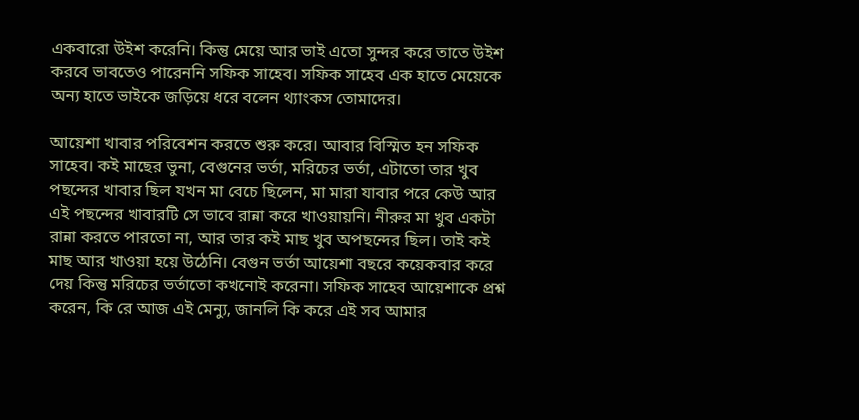একবারো উইশ করেনি। কিন্তু মেয়ে আর ভাই এতো সুন্দর করে তাতে উইশ করবে ভাবতেও পারেননি সফিক সাহেব। সফিক সাহেব এক হাতে মেয়েকে অন্য হাতে ভাইকে জড়িয়ে ধরে বলেন থ্যাংকস তোমাদের।

আয়েশা খাবার পরিবেশন করতে শুরু করে। আবার বিস্মিত হন সফিক সাহেব। কই মাছের ভুনা, বেগুনের ভর্তা, মরিচের ভর্তা, এটাতো তার খুব পছন্দের খাবার ছিল যখন মা বেচে ছিলেন, মা মারা যাবার পরে কেউ আর এই পছন্দের খাবারটি সে ভাবে রান্না করে খাওয়ায়নি। নীরুর মা খুব একটা রান্না করতে পারতো না, আর তার কই মাছ খুব অপছন্দের ছিল। তাই কই মাছ আর খাওয়া হয়ে উঠেনি। বেগুন ভর্তা আয়েশা বছরে কয়েকবার করে দেয় কিন্তু মরিচের ভর্তাতো কখনোই করেনা। সফিক সাহেব আয়েশাকে প্রশ্ন করেন, কি রে আজ এই মেন্যু, জানলি কি করে এই সব আমার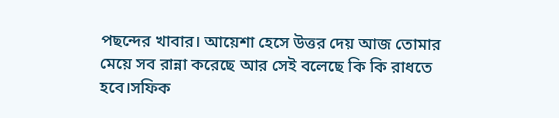পছন্দের খাবার। আয়েশা হেসে উত্তর দেয় আজ তোমার মেয়ে সব রান্না করেছে আর সেই বলেছে কি কি রাধতে হবে।সফিক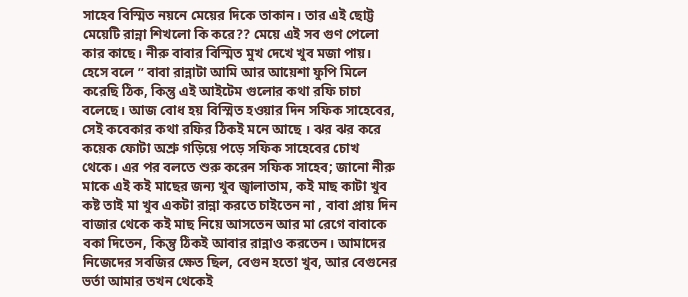সাহেব বিস্মিত নয়নে মেয়ের দিকে তাকান। তার এই ছোট্ট মেয়েটি রান্না শিখলো কি করে?? মেয়ে এই সব গুণ পেলো কার কাছে। নীরু বাবার বিস্মিত মুখ দেখে খুব মজা পায়। হেসে বলে ” বাবা রান্নাটা আমি আর আয়েশা ফুপি মিলে করেছি ঠিক, কিন্তু এই আইটেম গুলোর কথা রফি চাচা বলেছে। আজ বোধ হয় বিস্মিত হওয়ার দিন সফিক সাহেবের, সেই কবেকার কথা রফির ঠিকই মনে আছে । ঝর ঝর করে কয়েক ফোটা অশ্রু গড়িয়ে পড়ে সফিক সাহেবের চোখ থেকে। এর পর বলতে শুরু করেন সফিক সাহেব; জানো নীরু মাকে এই কই মাছের জন্য খুব জ্বালাতাম, কই মাছ কাটা খুব কষ্ট তাই মা খুব একটা রান্না করতে চাইতেন না , বাবা প্রায় দিন বাজার থেকে কই মাছ নিয়ে আসতেন আর মা রেগে বাবাকে বকা দিতেন, কিন্তু ঠিকই আবার রান্নাও করতেন। আমাদের নিজেদের সবজির ক্ষেত ছিল, বেগুন হতো খুব, আর বেগুনের ভর্তা আমার তখন থেকেই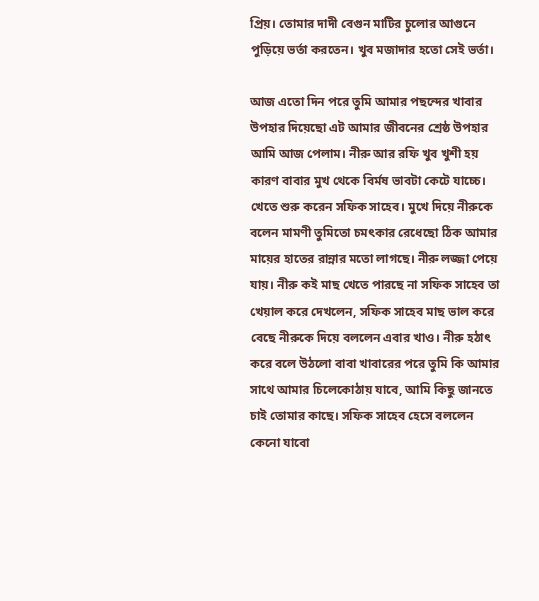প্রিয়। তোমার দাদী বেগুন মাটির চুলোর আগুনে পুড়িয়ে ভর্তা করতেন। খুব মজাদার হতো সেই ভর্তা।

আজ এতো দিন পরে তুমি আমার পছন্দের খাবার উপহার দিয়েছো এট আমার জীবনের শ্রেষ্ঠ উপহার আমি আজ পেলাম। নীরু আর রফি খুব খুশী হয় কারণ বাবার মুখ থেকে বির্মষ ভাবটা কেটে যাচ্চে। খেতে শুরু করেন সফিক সাহেব। মুখে দিয়ে নীরুকে বলেন মামণী তুমিতো চমৎকার রেধেছো ঠিক আমার মায়ের হাতের রান্নার মতো লাগছে। নীরু লজ্জা পেয়ে যায়। নীরু কই মাছ খেতে পারছে না সফিক সাহেব তা খেয়াল করে দেখলেন, সফিক সাহেব মাছ ভাল করে বেছে নীরুকে দিয়ে বললেন এবার খাও। নীরু হঠাৎ করে বলে উঠলো বাবা খাবারের পরে তুমি কি আমার সাথে আমার চিলেকোঠায় যাবে, আমি কিছু জানতে চাই তোমার কাছে। সফিক সাহেব হেসে বললেন কেনো যাবো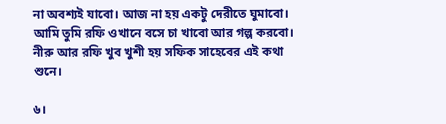না অবশ্যই যাবো। আজ না হয় একটু দেরীতে ঘুমাবো। আমি তুমি রফি ওখানে বসে চা খাবো আর গল্প করবো। নীরু আর রফি খুব খুশী হয় সফিক সাহেবের এই কথা শুনে।

৬।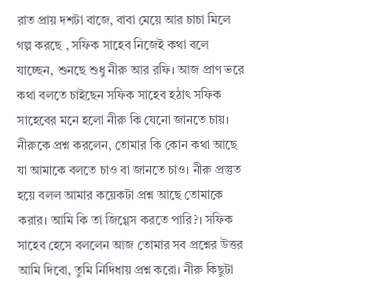রাত প্রায় দশটা বাজে, বাবা মেয়ে আর চাচা মিলে গল্প করছে , সফিক সাহেব নিজেই কথা বলে যাচ্ছেন, শুনছে শুধু নীরু আর রফি। আজ প্রাণ ভরে কথা বলতে চাইছেন সফিক সাহেব হঠাৎ সফিক সাহেবের মনে হলো নীরু কি যেনো জানতে চায়। নীরুকে প্রশ্ন করলেন, তোমার কি কোন কথা আছে যা আমাকে বলতে চাও বা জানতে চাও। নীরু প্রস্তুত হয়ে বলল আমার কয়েকটা প্রশ্ন আছে তোমাকে করার। আমি কি তা জিগ্গেস করতে পারি?। সফিক সাহেব হেসে বললেন আজ তোমার সব প্রশ্নের উত্তর আমি দিবো, তুমি র্নিদিধায় প্রশ্ন করো। নীরু কিছুটা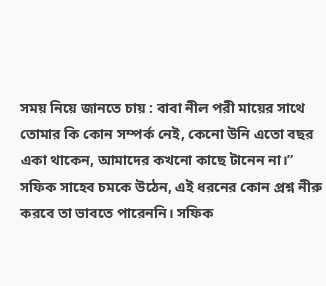সময় নিয়ে জানতে চায় : বাবা নীল পরী মায়ের সাথে তোমার কি কোন সম্পর্ক নেই, কেনো উনি এতো বছর একা থাকেন, আমাদের কখনো কাছে টানেন না।” সফিক সাহেব চমকে উঠেন, এই ধরনের কোন প্রশ্ন নীরু করবে তা ভাবতে পারেননি। সফিক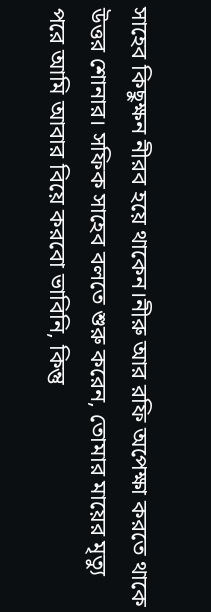সাহেব কিছুক্ষন নীরব হয়ে থাকেন।নীরু আর রফি অপেক্ষা করতে থাকে উত্তর শোনার। সফিক সাহেব বলতে শুরু করেন, তোমার মায়ের মৃত্যু পরে আমি আবার বিয়ে করবো ভাবিনি, কিন্তু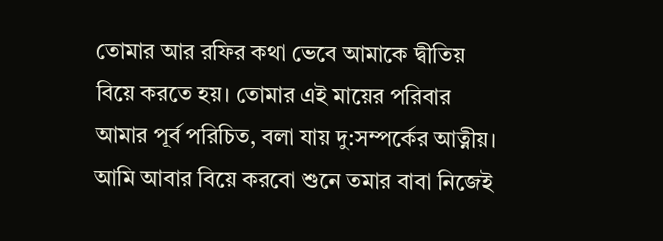তোমার আর রফির কথা ভেবে আমাকে দ্বীতিয় বিয়ে করতে হয়। তোমার এই মায়ের পরিবার আমার পূর্ব পরিচিত, বলা যায় দু:সম্পর্কের আত্নীয়। আমি আবার বিয়ে করবো শুনে তমার বাবা নিজেই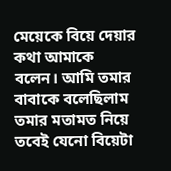মেয়েকে বিয়ে দেয়ার কথা আমাকে বলেন। আমি তমার বাবাকে বলেছিলাম তমার মতামত নিয়ে তবেই যেনো বিয়েটা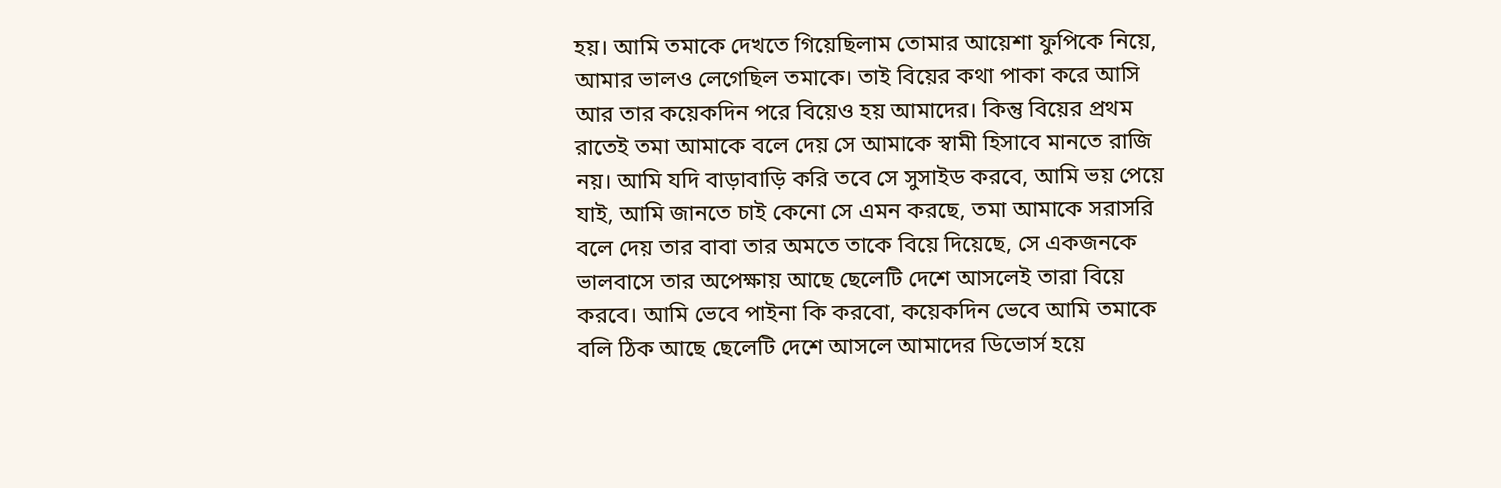হয়। আমি তমাকে দেখতে গিয়েছিলাম তোমার আয়েশা ফুপিকে নিয়ে, আমার ভালও লেগেছিল তমাকে। তাই বিয়ের কথা পাকা করে আসি আর তার কয়েকদিন পরে বিয়েও হয় আমাদের। কিন্তু বিয়ের প্রথম রাতেই তমা আমাকে বলে দেয় সে আমাকে স্বামী হিসাবে মানতে রাজি নয়। আমি যদি বাড়াবাড়ি করি তবে সে সুসাইড করবে, আমি ভয় পেয়ে যাই, আমি জানতে চাই কেনো সে এমন করছে, তমা আমাকে সরাসরি বলে দেয় তার বাবা তার অমতে তাকে বিয়ে দিয়েছে, সে একজনকে ভালবাসে তার অপেক্ষায় আছে ছেলেটি দেশে আসলেই তারা বিয়ে করবে। আমি ভেবে পাইনা কি করবো, কয়েকদিন ভেবে আমি তমাকে বলি ঠিক আছে ছেলেটি দেশে আসলে আমাদের ডিভোর্স হয়ে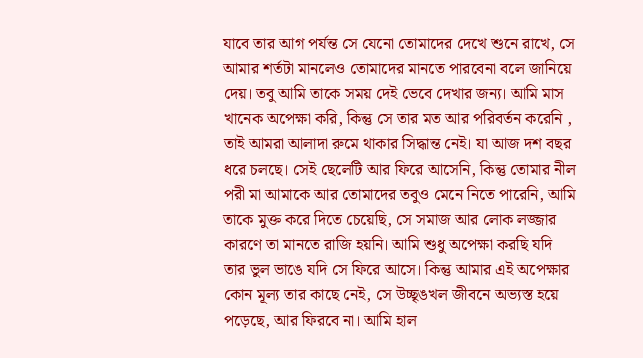যাবে তার আগ পর্যন্ত সে যেনো তোমাদের দেখে শুনে রাখে, সে আমার শর্তটা মানলেও তোমাদের মানতে পারবেনা বলে জানিয়ে দেয়। তবু আমি তাকে সময় দেই ভেবে দেখার জন্য। আমি মাস খানেক অপেক্ষা করি, কিন্তু সে তার মত আর পরিবর্তন করেনি , তাই আমরা আলাদা রুমে থাকার সিদ্ধান্ত নেই। যা আজ দশ বছর ধরে চলছে। সেই ছেলেটি আর ফিরে আসেনি, কিন্তু তোমার নীল পরী মা আমাকে আর তোমাদের তবুও মেনে নিতে পারেনি, আমি তাকে মুক্ত করে দিতে চেয়েছি, সে সমাজ আর লোক লজ্জার কারণে তা মানতে রাজি হয়নি। আমি শুধু অপেক্ষা করছি যদি তার ভুল ভাঙে যদি সে ফিরে আসে। কিন্তু আমার এই অপেক্ষার কোন মূল্য তার কাছে নেই, সে উচ্ছৃঙখল জীবনে অভ্যস্ত হয়ে পড়েছে, আর ফিরবে না। আমি হাল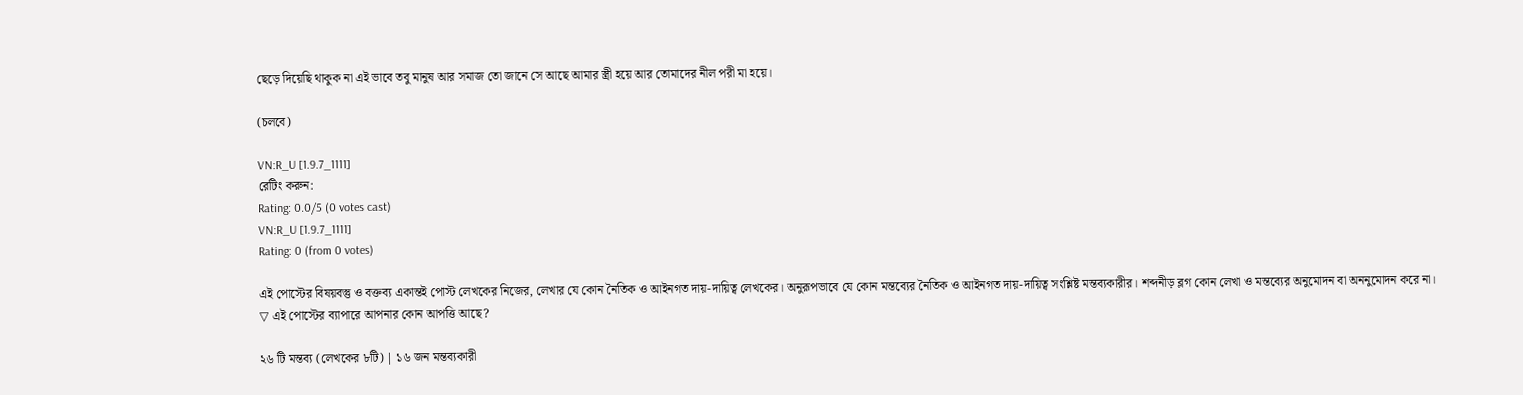ছেড়ে দিয়েছি থাকুক না এই ভাবে তবু মানুষ আর সমাজ তো জানে সে আছে আমার স্ত্রী হয়ে আর তোমাদের নীল পরী মা হয়ে।

(চলবে)

VN:R_U [1.9.7_1111]
রেটিং করুন:
Rating: 0.0/5 (0 votes cast)
VN:R_U [1.9.7_1111]
Rating: 0 (from 0 votes)

এই পোস্টের বিষয়বস্তু ও বক্তব্য একান্তই পোস্ট লেখকের নিজের, লেখার যে কোন নৈতিক ও আইনগত দায়-দায়িত্ব লেখকের। অনুরূপভাবে যে কোন মন্তব্যের নৈতিক ও আইনগত দায়-দায়িত্ব সংশ্লিষ্ট মন্তব্যকারীর। শব্দনীড় ব্লগ কোন লেখা ও মন্তব্যের অনুমোদন বা অননুমোদন করে না।
▽ এই পোস্টের ব্যাপারে আপনার কোন আপত্তি আছে?

২৬ টি মন্তব্য (লেখকের ৮টি) | ১৬ জন মন্তব্যকারী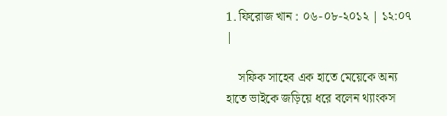1. ফিরোজ খান : ০৬-০৮-২০১২ | ১২:০৭ |

    সফিক সাহেব এক হাতে মেয়েকে অন্য হাতে ভাইকে জড়িয়ে ধরে বলেন থ্যাংকস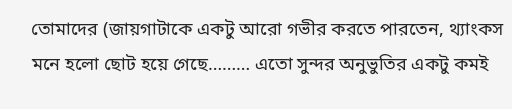তোমাদের (জায়গাটাকে একটু আরো গভীর করতে পারতেন, থ্যাংকস মনে হলো ছোট হয়ে গেছে……… এতো সুন্দর অনুভুতির একটু কমই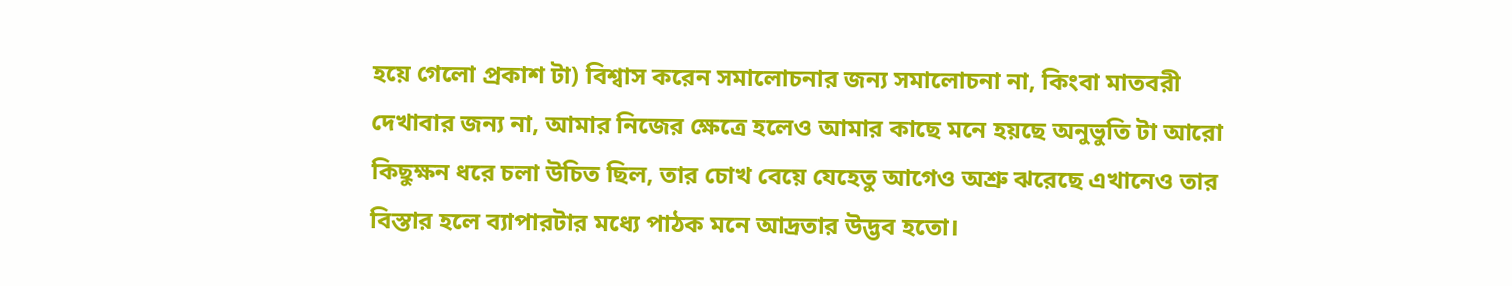হয়ে গেলো প্রকাশ টা) বিশ্বাস করেন সমালোচনার জন্য সমালোচনা না, কিংবা মাতবরী দেখাবার জন্য না, আমার নিজের ক্ষেত্রে হলেও আমার কাছে মনে হয়ছে অনুভুতি টা আরো কিছুক্ষন ধরে চলা উচিত ছিল, তার চোখ বেয়ে যেহেতু আগেও অশ্রু ঝরেছে এখানেও তার বিস্তার হলে ব্যাপারটার মধ্যে পাঠক মনে আদ্রতার উদ্ভব হতো।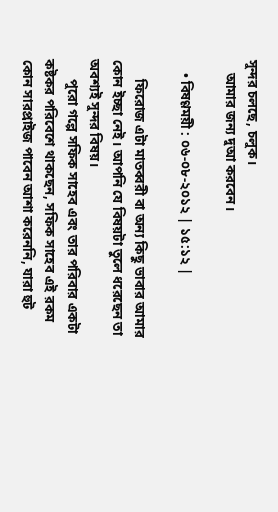সুন্দর চলছে, চলুক।
    আমার জন্য দুআ করবেন।

    • বিষণ্ণময়ী : ০৬-০৮-২০১২ | ১৫:১২ |

      ফিরোজ এটা মাতব্বরী বা অন্য কিছু ভাবার আমার কোন ইচ্ছা নেই। আপনি যে বিষয়টা তুলে ধরেছেন তা অবশ্যই সুন্দর বিষয়।
      পুরো গল্পে সফিক সাহেব এবং তার পরিবার একটা কষ্টকর পরিবেশে থাকছেন, সফিক সাহেব এই রকম কোন সারপ্রাইজ পাবেন আশা করেননি, যারা হুট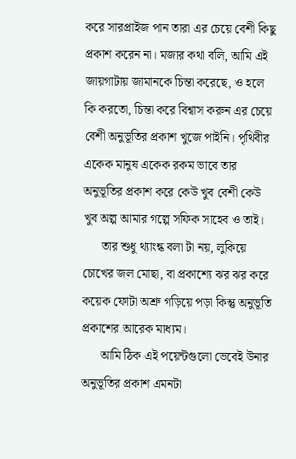করে সারপ্রাইজ পান তারা এর চেয়ে বেশী কিছু প্রকাশ করেন না। মজার কথা বলি, আমি এই জায়গাটায় জামানকে চিন্তা করেছে, ও হলে কি করতো, চিন্তা করে বিশ্বাস করুন এর চেয়ে বেশী অনুভূতির প্রকাশ খুজে পাইনি। পৃথিবীর একেক মানুষ একেক রকম ভাবে তার অনুভূতির প্রকাশ করে কেউ খুব বেশী কেউ খুব অল্প আমার গল্পে সফিক সাহেব ও তাই।
      তার শুধু থ্যাংন্ক বলা টা নয়, লুকিয়ে চোখের জল মোছা, বা প্রকাশ্যে ঝর ঝর করে কয়েক ফোটা অশ্রু গড়িয়ে পড়া কিন্তু অনুভূতি প্রকাশের আরেক মাধ্যম।
      আমি ঠিক এই পয়েন্টগুলো ভেবেই উনার অনুভূতির প্রকাশ এমনটা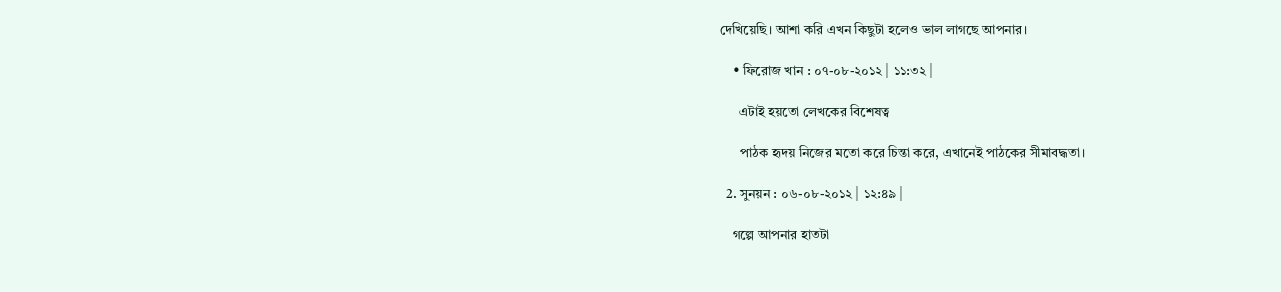দেখিয়েছি। আশা করি এখন কিছুটা হলেও ভাল লাগছে আপনার।

    • ফিরোজ খান : ০৭-০৮-২০১২ | ১১:৩২ |

      এটাই হয়তো লেখকের বিশেষত্ব

      পাঠক হৃদয় নিজের মতো করে চিন্তা করে, এখানেই পাঠকের সীমাবদ্ধতা।

  2. সুনয়ন : ০৬-০৮-২০১২ | ১২:৪৯ |

    গল্পে আপনার হাতটা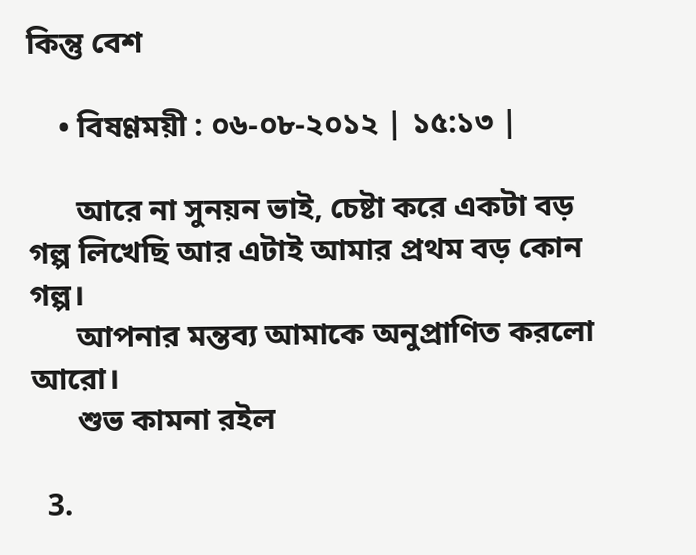কিন্তু বেশ

    • বিষণ্ণময়ী : ০৬-০৮-২০১২ | ১৫:১৩ |

      আরে না সুনয়ন ভাই, চেষ্টা করে একটা বড় গল্প লিখেছি আর এটাই আমার প্রথম বড় কোন গল্প।
      আপনার মন্তব্য আমাকে অনুপ্রাণিত করলো আরো।
      শুভ কামনা রইল

  3.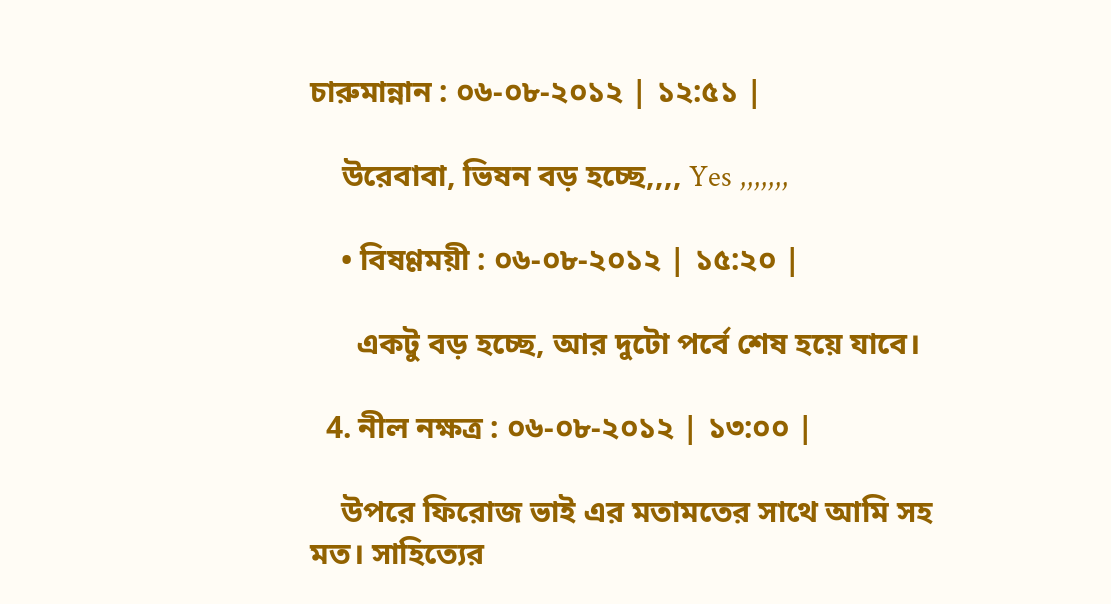চারুমান্নান : ০৬-০৮-২০১২ | ১২:৫১ |

    উরেবাবা, ভিষন বড় হচ্ছে,,,, Yes ,,,,,,,

    • বিষণ্ণময়ী : ০৬-০৮-২০১২ | ১৫:২০ |

      একটু বড় হচ্ছে, আর দুটো পর্বে শেষ হয়ে যাবে।

  4. নীল নক্ষত্র : ০৬-০৮-২০১২ | ১৩:০০ |

    উপরে ফিরোজ ভাই এর মতামতের সাথে আমি সহ মত। সাহিত্যের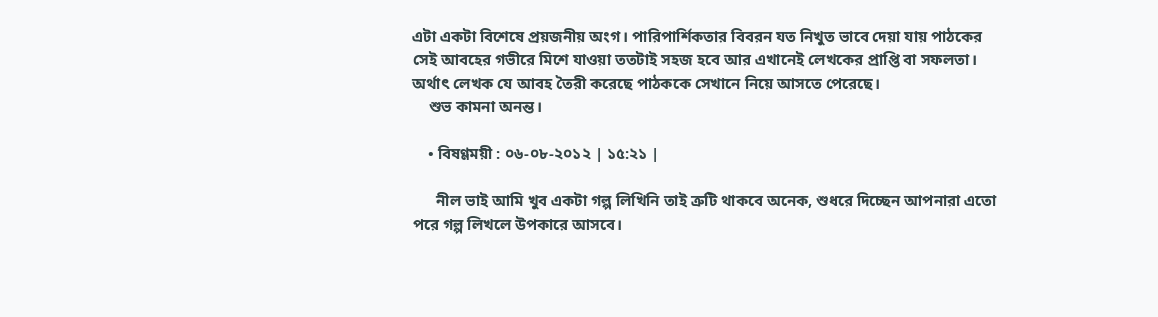এটা একটা বিশেষে প্রয়জনীয় অংগ। পারিপার্শিকতার বিবরন যত নিখুত ভাবে দেয়া যায় পাঠকের সেই আবহের গভীরে মিশে যাওয়া ততটাই সহজ হবে আর এখানেই লেখকের প্রাপ্তি বা সফলতা। অর্থাৎ লেখক যে আবহ তৈরী করেছে পাঠককে সেখানে নিয়ে আসতে পেরেছে।
    শুভ কামনা অনন্ত।

    • বিষণ্ণময়ী : ০৬-০৮-২০১২ | ১৫:২১ |

      নীল ভাই আমি খুব একটা গল্প লিখিনি তাই ত্রুটি থাকবে অনেক, শুধরে দিচ্ছেন আপনারা এতো পরে গল্প লিখলে উপকারে আসবে।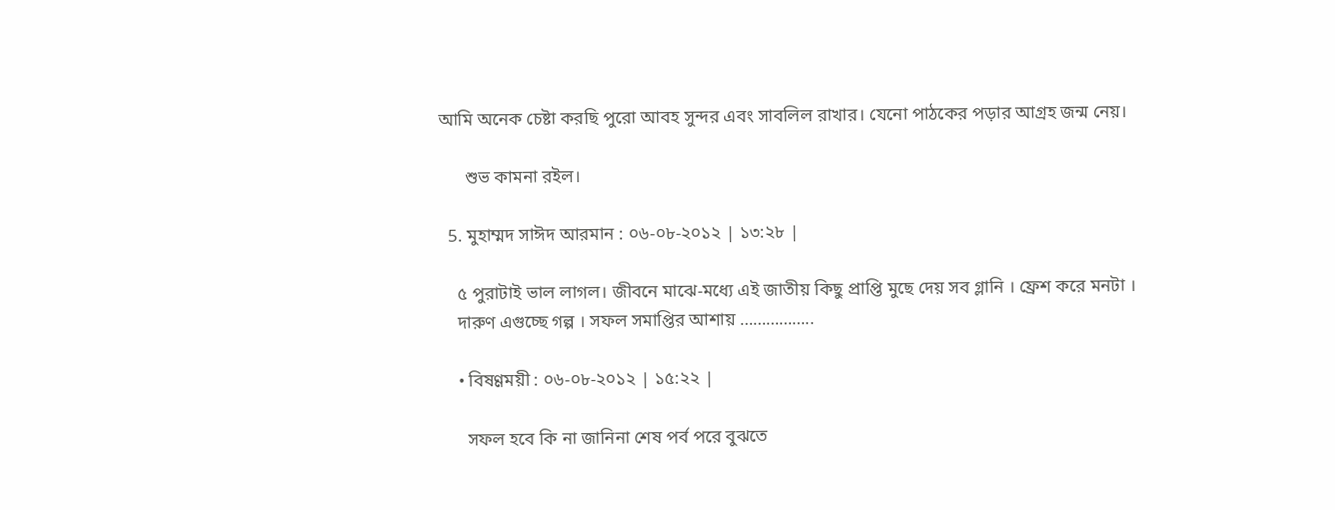আমি অনেক চেষ্টা করছি পুরো আবহ সুন্দর এবং সাবলিল রাখার। যেনো পাঠকের পড়ার আগ্রহ জন্ম নেয়।

      শুভ কামনা রইল।

  5. মুহাম্মদ সাঈদ আরমান : ০৬-০৮-২০১২ | ১৩:২৮ |

    ৫ পুরাটাই ভাল লাগল। জীবনে মাঝে-মধ্যে এই জাতীয় কিছু প্রাপ্তি মুছে দেয় সব গ্লানি । ফ্রেশ করে মনটা ।
    দারুণ এগুচ্ছে গল্প । সফল সমাপ্তির আশায় ……………..

    • বিষণ্ণময়ী : ০৬-০৮-২০১২ | ১৫:২২ |

      সফল হবে কি না জানিনা শেষ পর্ব পরে বুঝতে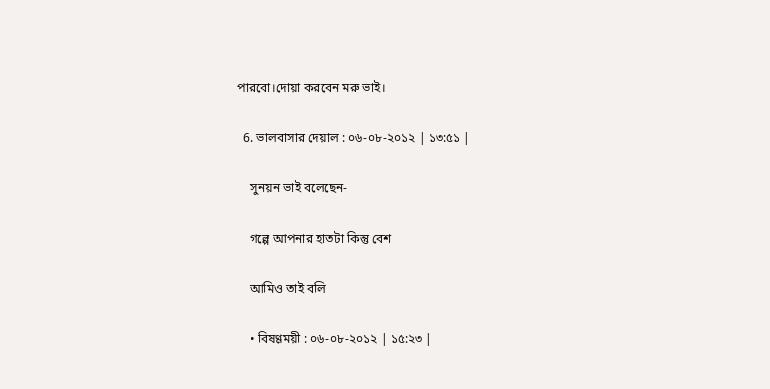পারবো।দোয়া করবেন মরু ভাই।

  6. ভালবাসার দেয়াল : ০৬-০৮-২০১২ | ১৩:৫১ |

    সুনয়ন ভাই বলেছেন-

    গল্পে আপনার হাতটা কিন্তু বেশ

    আমিও তাই বলি

    • বিষণ্ণময়ী : ০৬-০৮-২০১২ | ১৫:২৩ |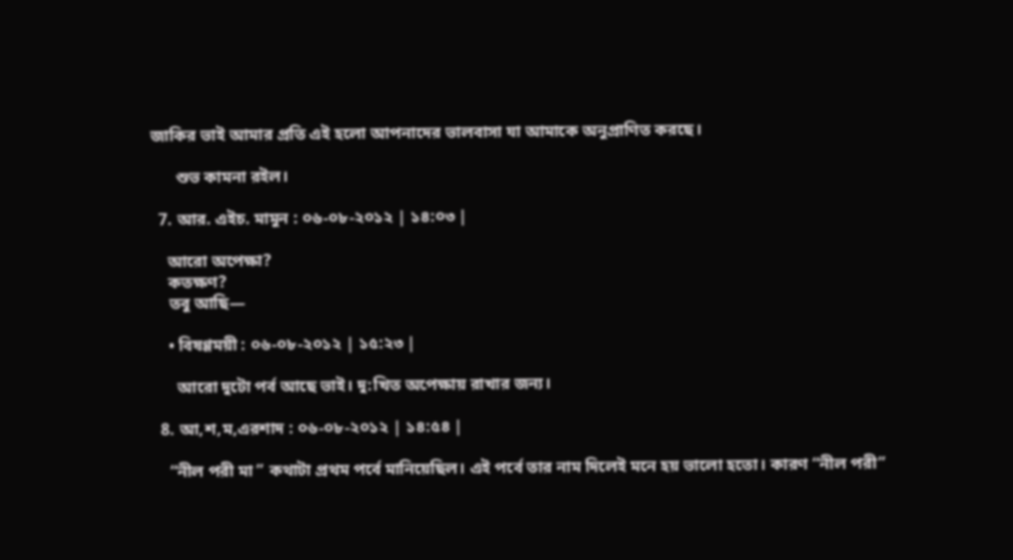জাকির ভাই আমার প্রতি এই হলো আপনাদের ভালবাসা যা আমাকে অনুপ্রাণিত করছে।

      শুভ কামনা রইল।

  7. আর. এইচ. মামুন : ০৬-০৮-২০১২ | ১৪:০৩ |

    আরো অপেক্ষা?
    কতক্ষণ?
    তবু আছি—

    • বিষণ্ণময়ী : ০৬-০৮-২০১২ | ১৫:২৩ |

      আরো দুটো পর্ব আছে ভাই। দু:খিত অপেক্ষায় রাখার জন্য।

  8. আ,শ,ম,এরশাদ : ০৬-০৮-২০১২ | ১৪:৫৪ |

    “নীল পরী মা ” কথাটা প্রথম পর্বে মানিয়েছিল। এই পর্বে তার নাম দিলেই মনে হয় ভালো হতো। কারণ “নীল পরী”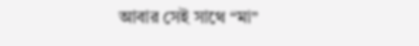আবার সেই সাথে “মা”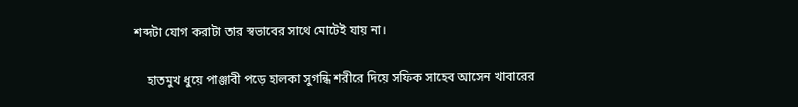শব্দটা যোগ করাটা তার স্বভাবের সাথে মোটেই যায় না।

    হাতমুখ ধুয়ে পাঞ্জাবী পড়ে হালকা সুগন্ধি শরীরে দিয়ে সফিক সাহেব আসেন খাবারের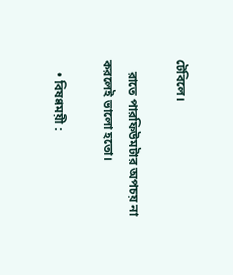টেবিলে।

    রাতে পারফিউমটার অপচয় না করলেই ভালো হতো।

    • বিষণ্ণময়ী :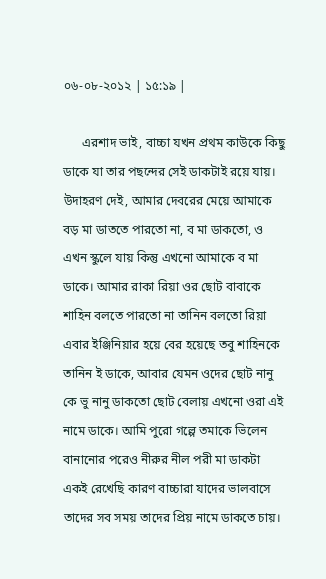০৬-০৮-২০১২ | ১৫:১৯ |

      এরশাদ ভাই, বাচ্চা যখন প্রথম কাউকে কিছু ডাকে যা তার পছন্দের সেই ডাকটাই রয়ে যায়। উদাহরণ দেই, আমার দেবরের মেয়ে আমাকে বড় মা ডাততে পারতো না, ব মা ডাকতো, ও এখন স্কুলে যায় কিন্তু এখনো আমাকে ব মা ডাকে। আমার রাকা রিয়া ওর ছোট বাবাকে শাহিন বলতে পারতো না তানিন বলতো রিয়া এবার ইঞ্জিনিয়ার হয়ে বের হয়েছে তবু শাহিনকে তানিন ই ডাকে, আবার যেমন ওদের ছোট নানু কে ভু নানু ডাকতো ছোট বেলায় এখনো ওরা এই নামে ডাকে। আমি পুরো গল্পে তমাকে ভিলেন বানানোর পরেও নীরুর নীল পরী মা ডাকটা একই রেখেছি কারণ বাচ্চারা যাদের ভালবাসে তাদের সব সময় তাদের প্রিয় নামে ডাকতে চায়।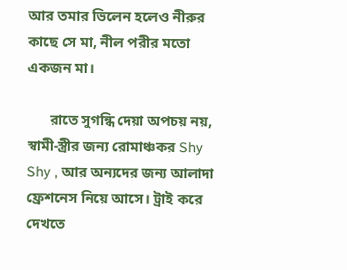আর তমার ভিলেন হলেও নীরুর কাছে সে মা, নীল পরীর মতো একজন মা।

      রাতে সুগন্ধি দেয়া অপচয় নয়, স্বামী-স্ত্রীর জন্য রোমাঞ্চকর Shy Shy , আর অন্যদের জন্য আলাদা ফ্রেশনেস নিয়ে আসে। ট্রাই করে দেখতে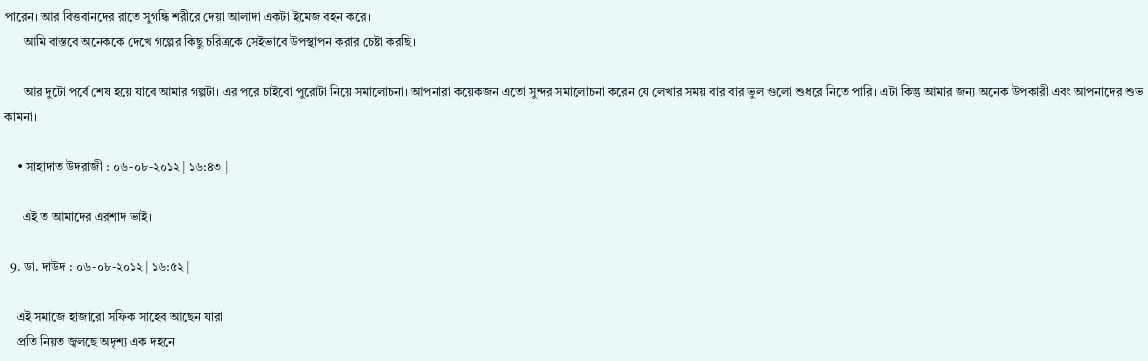পারেন। আর বিত্তবানদের রাতে সুগন্ধি শরীরে দেয়া আলাদা একটা ইমেজ বহন করে।
      আমি বাস্তবে অনেককে দেখে গল্পের কিছু চরিত্রকে সেইভাবে উপস্থাপন করার চেষ্টা করছি।

      আর দুটো পর্বে শেষ হয়ে যাবে আমার গল্পটা। এর পরে চাইবো পুরোটা নিয়ে সমালোচনা। আপনারা কয়েকজন এতো সুন্দর সমালোচনা করেন যে লেখার সময় বার বার ভুল গুলো শুধরে নিতে পারি। এটা কিন্তু আমার জন্য অনেক উপকারী এবং আপনাদের শুভ কামনা।

    • সাহাদাত উদরাজী : ০৬-০৮-২০১২ | ১৬:৪৩ |

      এই ত আমাদের এরশাদ ভাই।

  9. ডা. দাউদ : ০৬-০৮-২০১২ | ১৬:৫২ |

    এই সমাজে হাজারো সফিক সাহেব আছেন যারা
    প্রতি নিয়ত জ্বলছে অদৃশ্য এক দহনে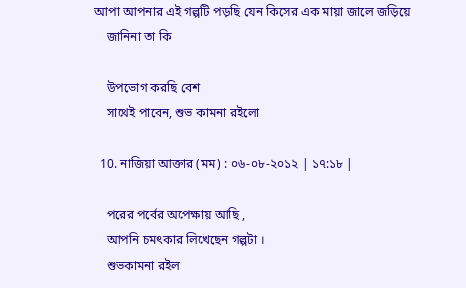আপা আপনার এই গল্পটি পড়ছি যেন কিসের এক মায়া জালে জড়িয়ে
    জানিনা তা কি

    উপভোগ করছি বেশ
    সাথেই পাবেন, শুভ কামনা রইলো

  10. নাজিয়া আক্তার (মম) : ০৬-০৮-২০১২ | ১৭:১৮ |

    পরের পর্বের অপেক্ষায় আছি ,
    আপনি চমৎকার লিখেছেন গল্পটা ।
    শুভকামনা রইল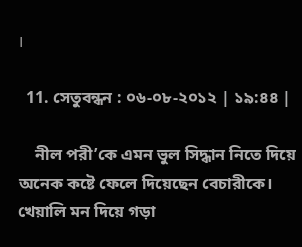।

  11. সেতুবন্ধন : ০৬-০৮-২০১২ | ১৯:৪৪ |

    নীল পরী’কে এমন ভুল সিদ্ধান নিতে দিয়ে অনেক কষ্টে ফেলে দিয়েছেন বেচারীকে। খেয়ালি মন দিয়ে গড়া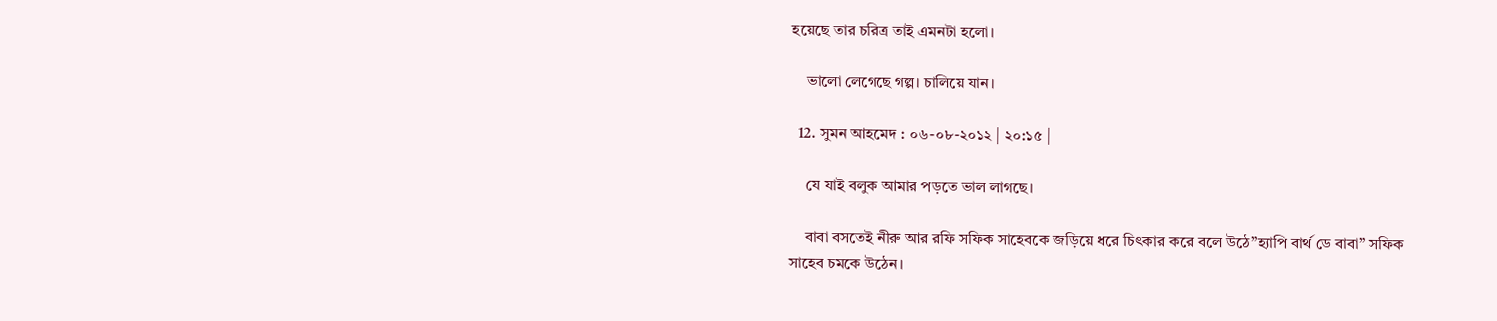হয়েছে তার চরিত্র তাই এমনটা হলো।

    ভালো লেগেছে গল্প। চালিয়ে যান।

  12. সুমন আহমেদ : ০৬-০৮-২০১২ | ২০:১৫ |

    যে যাই বলুক আমার পড়তে ভাল লাগছে।

    বাবা বসতেই নীরু আর রফি সফিক সাহেবকে জড়িয়ে ধরে চিৎকার করে বলে উঠে”হ্যাপি বার্থ ডে বাবা” সফিক সাহেব চমকে উঠেন।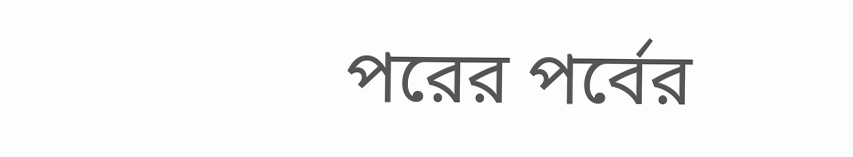পরের পর্বের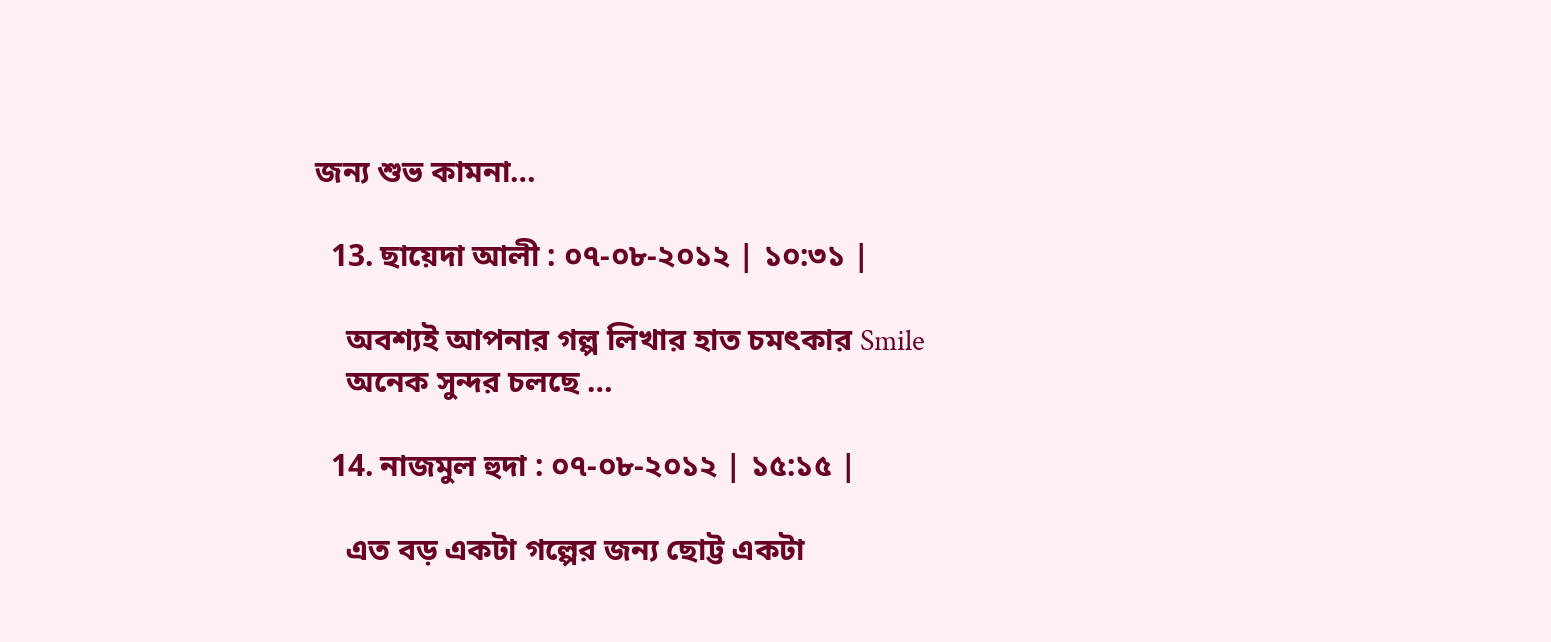জন্য শুভ কামনা…

  13. ছায়েদা আলী : ০৭-০৮-২০১২ | ১০:৩১ |

    অবশ্যই আপনার গল্প লিখার হাত চমৎকার Smile
    অনেক সুন্দর চলছে …

  14. নাজমুল হুদা : ০৭-০৮-২০১২ | ১৫:১৫ |

    এত বড় একটা গল্পের জন্য ছোট্ট একটা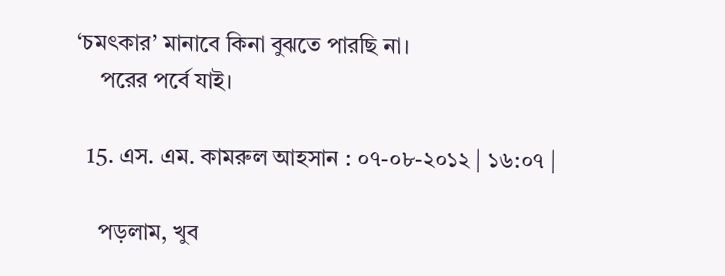‘চমৎকার’ মানাবে কিনা বুঝতে পারছি না।
    পরের পর্বে যাই।

  15. এস. এম. কামরুল আহসান : ০৭-০৮-২০১২ | ১৬:০৭ |

    পড়লাম, খুব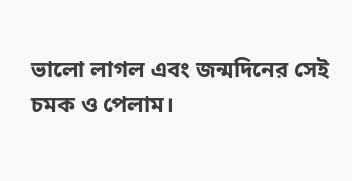ভালো লাগল এবং জন্মদিনের সেই চমক ও পেলাম।